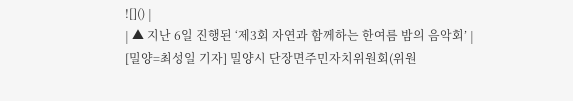![]() |
| ▲ 지난 6일 진행된 ‘제3회 자연과 함께하는 한여름 밤의 음악회’ |
[밀양=최성일 기자] 밀양시 단장면주민자치위원회(위원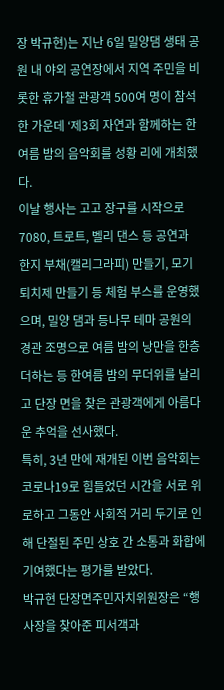장 박규현)는 지난 6일 밀양댐 생태 공원 내 야외 공연장에서 지역 주민을 비롯한 휴가철 관광객 500여 명이 참석한 가운데 ‘제3회 자연과 함께하는 한여름 밤의 음악회를 성황 리에 개최했다.
이날 행사는 고고 장구를 시작으로 7080, 트로트, 벨리 댄스 등 공연과 한지 부채(캘리그라피) 만들기, 모기 퇴치제 만들기 등 체험 부스를 운영했으며, 밀양 댐과 등나무 테마 공원의 경관 조명으로 여름 밤의 낭만을 한층 더하는 등 한여름 밤의 무더위를 날리고 단장 면을 찾은 관광객에게 아름다운 추억을 선사했다.
특히, 3년 만에 재개된 이번 음악회는 코로나19로 힘들었던 시간을 서로 위로하고 그동안 사회적 거리 두기로 인해 단절된 주민 상호 간 소통과 화합에 기여했다는 평가를 받았다.
박규현 단장면주민자치위원장은 “행사장을 찾아준 피서객과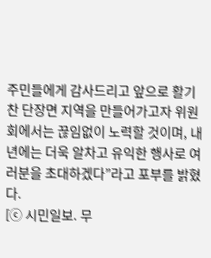주민들에게 감사드리고 앞으로 활기찬 단장면 지역을 만들어가고자 위원회에서는 끊임없이 노력할 것이며, 내년에는 더욱 알차고 유익한 행사로 여러분을 초대하겠다”라고 포부를 밝혔다.
[ⓒ 시민일보. 무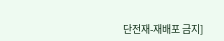단전재-재배포 금지]